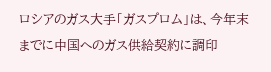ロシアのガス大手「ガスプロム」は、今年末までに中国へのガス供給契約に調印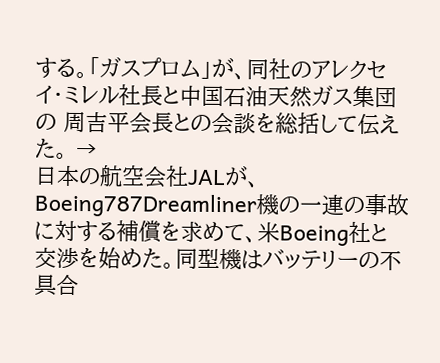する。「ガスプロム」が、同社のアレクセイ・ミレル社長と中国石油天然ガス集団の 周吉平会長との会談を総括して伝えた。 →
日本の航空会社JALが、Boeing787Dreamliner機の一連の事故に対する補償を求めて、米Boeing社と交渉を始めた。同型機はバッテリーの不具合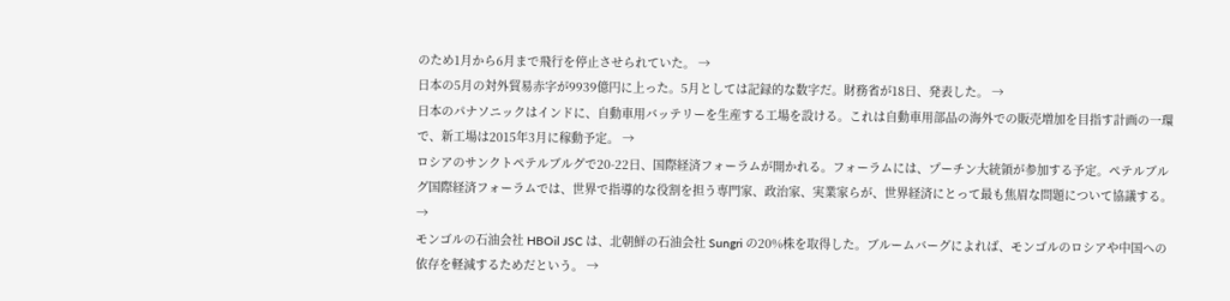のため1月から6月まで飛行を停止させられていた。 →
日本の5月の対外貿易赤字が9939億円に上った。5月としては記録的な数字だ。財務省が18日、発表した。 →
日本のパナソニックはインドに、自動車用バッテリーを生産する工場を設ける。これは自動車用部品の海外での販売増加を目指す計画の一環で、新工場は2015年3月に稼動予定。 →
ロシアのサンクトペテルブルグで20-22日、国際経済フォーラムが開かれる。フォーラムには、プーチン大統領が参加する予定。ペテルブルグ国際経済フォーラムでは、世界で指導的な役割を担う専門家、政治家、実業家らが、世界経済にとって最も焦眉な問題について協議する。 →
モンゴルの石油会社 HBOil JSC は、北朝鮮の石油会社 Sungri の20%株を取得した。ブルームバーグによれば、モンゴルのロシアや中国への依存を軽減するためだという。 →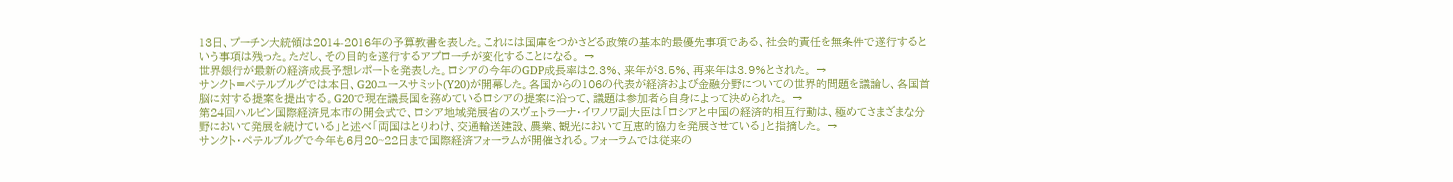13日、プーチン大統領は2014-2016年の予算教書を表した。これには国庫をつかさどる政策の基本的最優先事項である、社会的責任を無条件で遂行するという事項は残った。ただし、その目的を遂行するアプローチが変化することになる。 →
世界銀行が最新の経済成長予想レポートを発表した。ロシアの今年のGDP成長率は2.3%、来年が3.5%、再来年は3.9%とされた。 →
サンクト=ペテルブルグでは本日、G20ユースサミット(Y20)が開幕した。各国からの106の代表が経済および金融分野についての世界的問題を議論し、各国首脳に対する提案を提出する。G20で現在議長国を務めているロシアの提案に沿って、議題は参加者ら自身によって決められた。 →
第24回ハルビン国際経済見本市の開会式で、ロシア地域発展省のスヴェトラーナ・イワノワ副大臣は「ロシアと中国の経済的相互行動は、極めてさまざまな分野において発展を続けている」と述べ「両国はとりわけ、交通輸送建設、農業、観光において互恵的協力を発展させている」と指摘した。 →
サンクト・ペテルブルグで今年も6月20~22日まで国際経済フォーラムが開催される。フォーラムでは従来の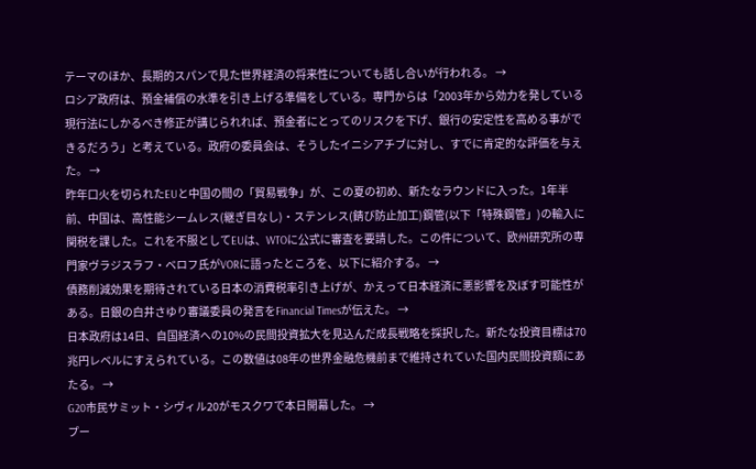テーマのほか、長期的スパンで見た世界経済の将来性についても話し合いが行われる。 →
ロシア政府は、預金補償の水準を引き上げる準備をしている。専門からは「2003年から効力を発している現行法にしかるべき修正が講じられれば、預金者にとってのリスクを下げ、銀行の安定性を高める事ができるだろう」と考えている。政府の委員会は、そうしたイニシアチブに対し、すでに肯定的な評価を与えた。 →
昨年口火を切られたEUと中国の間の「貿易戦争」が、この夏の初め、新たなラウンドに入った。1年半前、中国は、高性能シームレス(継ぎ目なし)・ステンレス(錆び防止加工)鋼管(以下「特殊鋼管」)の輸入に関税を課した。これを不服としてEUは、WTOに公式に審査を要請した。この件について、欧州研究所の専門家ヴラジスラフ・ベロフ氏がVORに語ったところを、以下に紹介する。 →
債務削減効果を期待されている日本の消費税率引き上げが、かえって日本経済に悪影響を及ぼす可能性がある。日銀の白井さゆり審議委員の発言をFinancial Timesが伝えた。 →
日本政府は14日、自国経済への10%の民間投資拡大を見込んだ成長戦略を採択した。新たな投資目標は70兆円レベルにすえられている。この数値は08年の世界金融危機前まで維持されていた国内民間投資額にあたる。 →
G20市民サミット・シヴィル20がモスクワで本日開幕した。 →
プー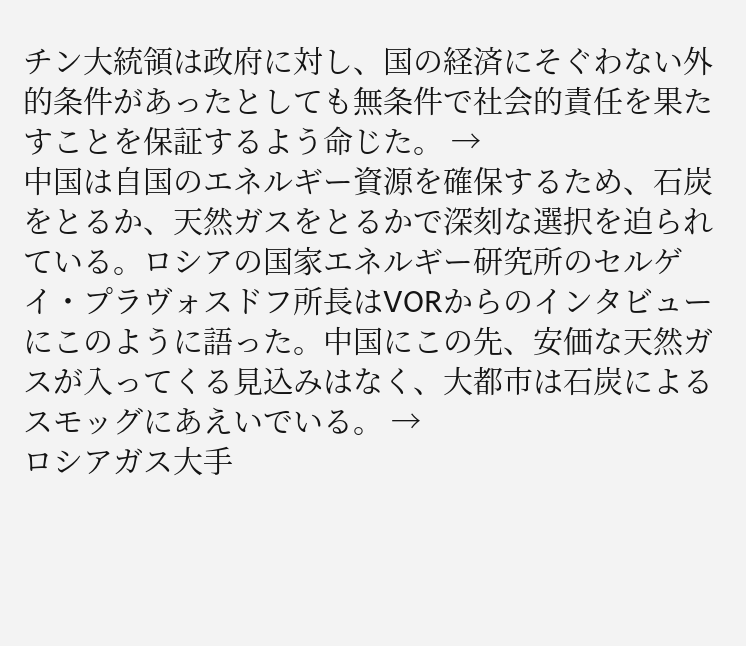チン大統領は政府に対し、国の経済にそぐわない外的条件があったとしても無条件で社会的責任を果たすことを保証するよう命じた。 →
中国は自国のエネルギー資源を確保するため、石炭をとるか、天然ガスをとるかで深刻な選択を迫られている。ロシアの国家エネルギー研究所のセルゲイ・プラヴォスドフ所長はVORからのインタビューにこのように語った。中国にこの先、安価な天然ガスが入ってくる見込みはなく、大都市は石炭によるスモッグにあえいでいる。 →
ロシアガス大手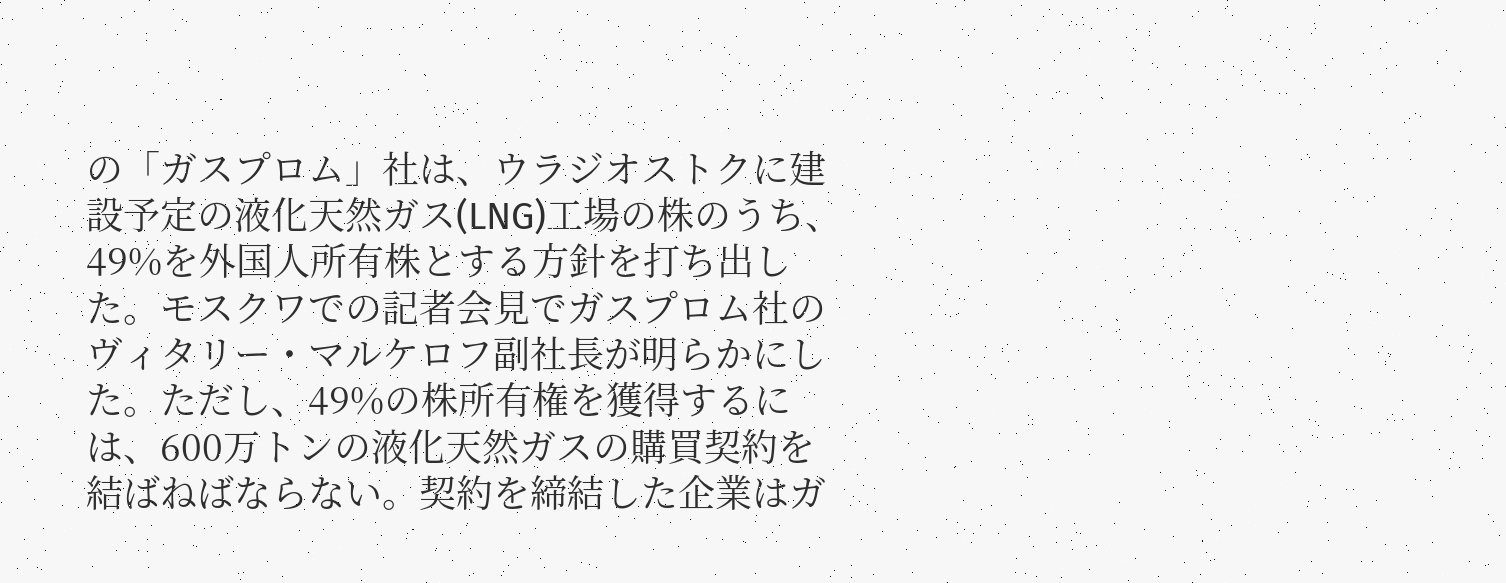の「ガスプロム」社は、ウラジオストクに建設予定の液化天然ガス(LNG)工場の株のうち、49%を外国人所有株とする方針を打ち出した。モスクワでの記者会見でガスプロム社のヴィタリー・マルケロフ副社長が明らかにした。ただし、49%の株所有権を獲得するには、600万トンの液化天然ガスの購買契約を結ばねばならない。契約を締結した企業はガ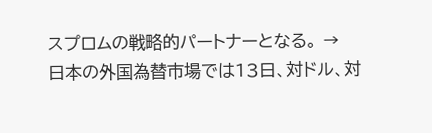スプロムの戦略的パートナーとなる。 →
日本の外国為替市場では13日、対ドル、対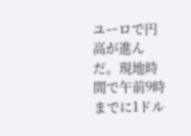ユーロで円高が進んだ。現地時間で午前9時までに1ドル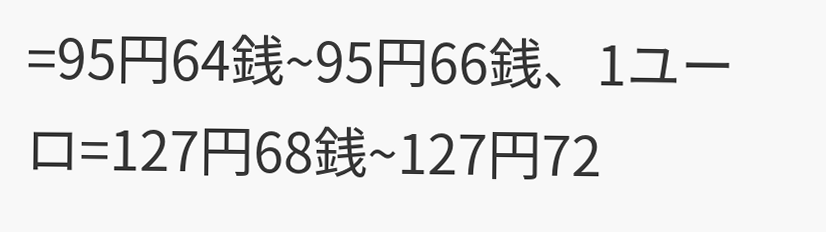=95円64銭~95円66銭、1ユーロ=127円68銭~127円72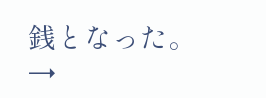銭となった。 →